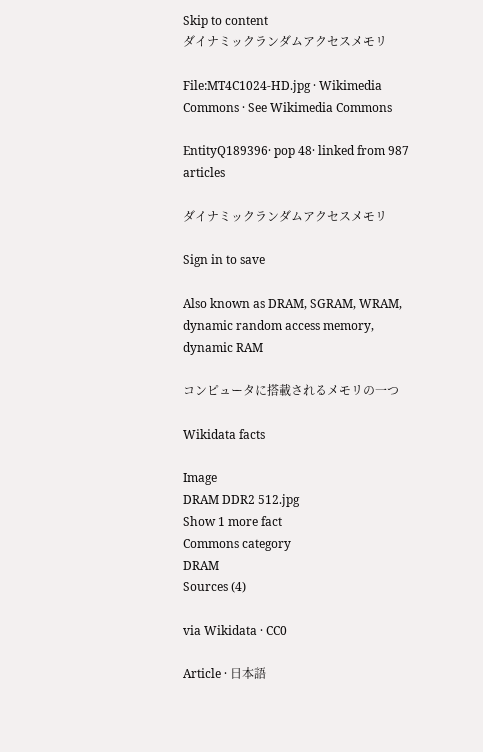Skip to content
ダイナミックランダムアクセスメモリ

File:MT4C1024-HD.jpg · Wikimedia Commons · See Wikimedia Commons

EntityQ189396· pop 48· linked from 987 articles

ダイナミックランダムアクセスメモリ

Sign in to save

Also known as DRAM, SGRAM, WRAM, dynamic random access memory, dynamic RAM

コンピュータに搭載されるメモリの一つ

Wikidata facts

Image
DRAM DDR2 512.jpg
Show 1 more fact
Commons category
DRAM
Sources (4)

via Wikidata · CC0

Article · 日本語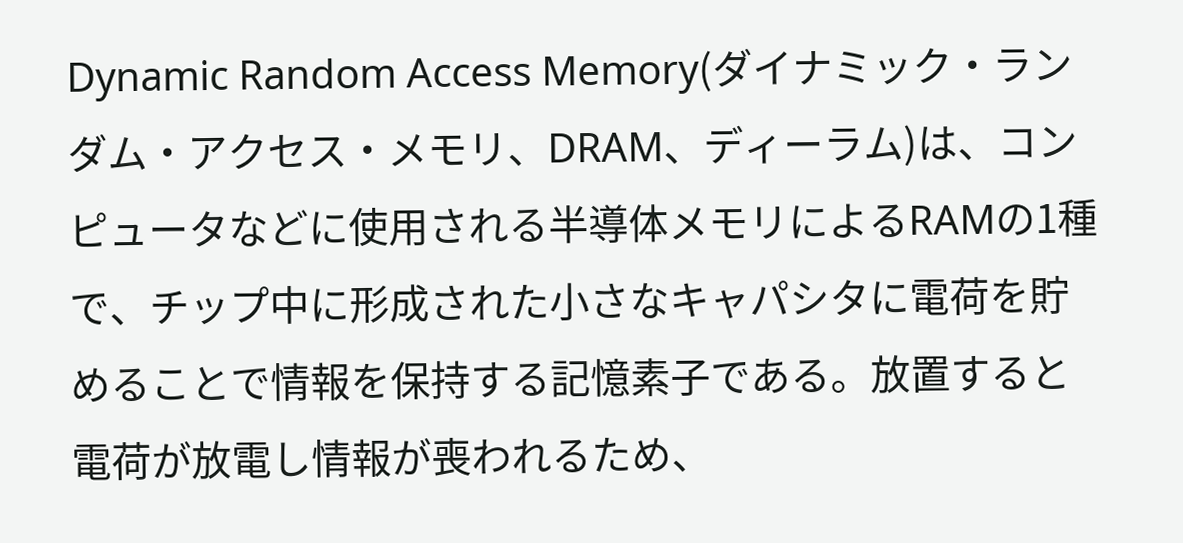Dynamic Random Access Memory(ダイナミック・ランダム・アクセス・メモリ、DRAM、ディーラム)は、コンピュータなどに使用される半導体メモリによるRAMの1種で、チップ中に形成された小さなキャパシタに電荷を貯めることで情報を保持する記憶素子である。放置すると電荷が放電し情報が喪われるため、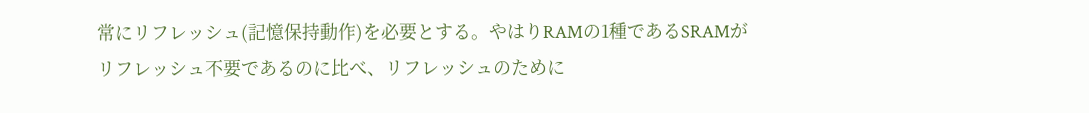常にリフレッシュ(記憶保持動作)を必要とする。やはりRAMの1種であるSRAMがリフレッシュ不要であるのに比べ、リフレッシュのために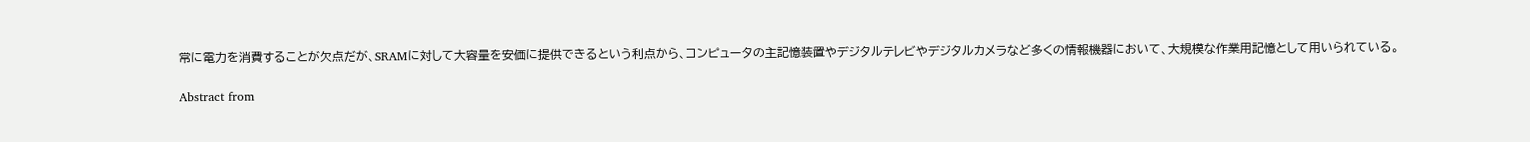常に電力を消費することが欠点だが、SRAMに対して大容量を安価に提供できるという利点から、コンピュータの主記憶装置やデジタルテレビやデジタルカメラなど多くの情報機器において、大規模な作業用記憶として用いられている。

Abstract from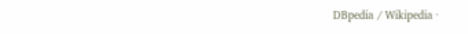DBpedia / Wikipedia ·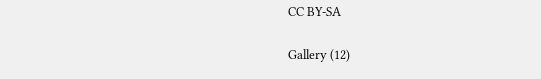CC BY-SA

Gallery (12)